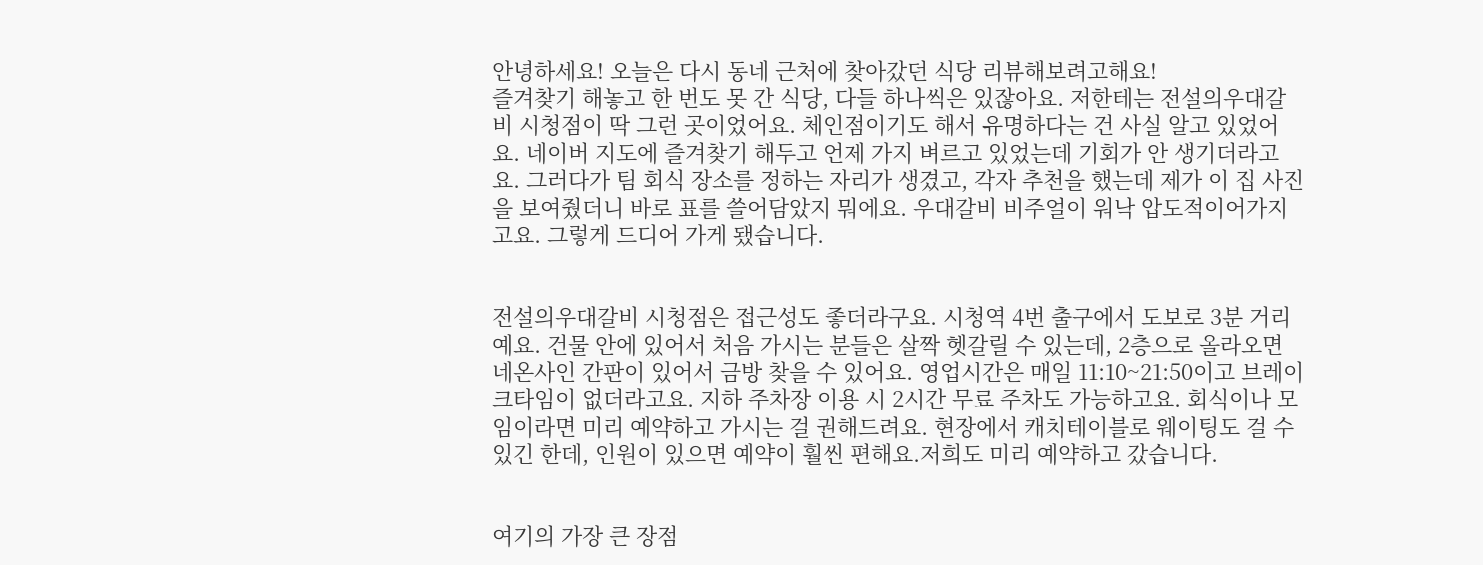안녕하세요! 오늘은 다시 동네 근처에 찾아갔던 식당 리뷰해보려고해요!
즐겨찾기 해놓고 한 번도 못 간 식당, 다들 하나씩은 있잖아요. 저한테는 전설의우대갈비 시청점이 딱 그런 곳이었어요. 체인점이기도 해서 유명하다는 건 사실 알고 있었어요. 네이버 지도에 즐겨찾기 해두고 언제 가지 벼르고 있었는데 기회가 안 생기더라고요. 그러다가 팀 회식 장소를 정하는 자리가 생겼고, 각자 추천을 했는데 제가 이 집 사진을 보여줬더니 바로 표를 쓸어담았지 뭐에요. 우대갈비 비주얼이 워낙 압도적이어가지고요. 그렇게 드디어 가게 됐습니다.


전설의우대갈비 시청점은 접근성도 좋더라구요. 시청역 4번 출구에서 도보로 3분 거리예요. 건물 안에 있어서 처음 가시는 분들은 살짝 헷갈릴 수 있는데, 2층으로 올라오면 네온사인 간판이 있어서 금방 찾을 수 있어요. 영업시간은 매일 11:10~21:50이고 브레이크타임이 없더라고요. 지하 주차장 이용 시 2시간 무료 주차도 가능하고요. 회식이나 모임이라면 미리 예약하고 가시는 걸 권해드려요. 현장에서 캐치테이블로 웨이팅도 걸 수 있긴 한데, 인원이 있으면 예약이 훨씬 편해요.저희도 미리 예약하고 갔습니다.


여기의 가장 큰 장점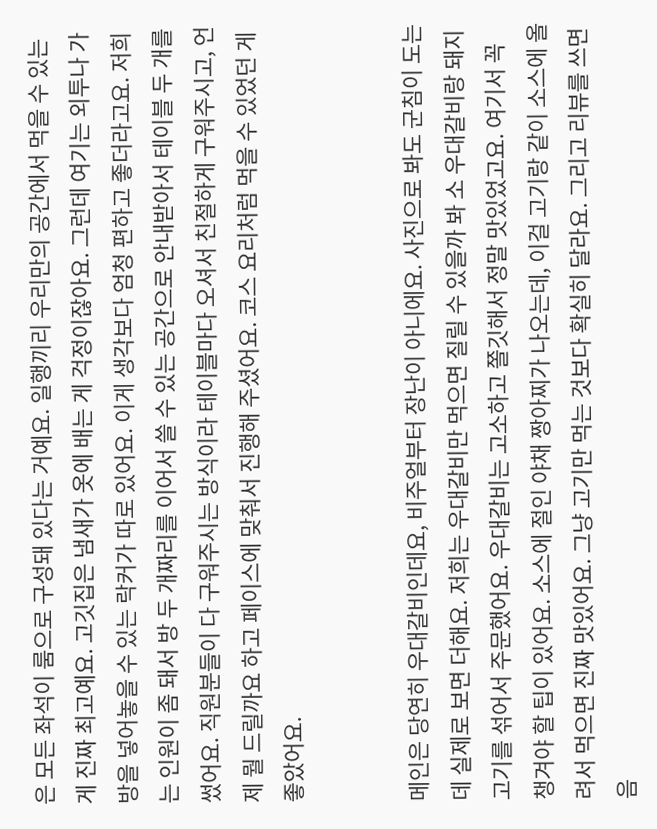은 모든 좌석이 룸으로 구성돼 있다는 거예요. 일행끼리 우리만의 공간에서 먹을 수 있는 게 진짜 최고예요. 고깃집은 냄새가 옷에 배는 게 걱정이잖아요. 그런데 여기는 외투나 가방을 넣어놓을 수 있는 락커가 따로 있어요. 이게 생각보다 엄청 편하고 좋더라고요. 저희는 인원이 좀 돼서 방 두 개짜리를 이어서 쓸 수 있는 공간으로 안내받아서 테이블 두 개를 썼어요. 직원분들이 다 구워주시는 방식이라 테이블마다 오셔서 친절하게 구워주시고, 언제 뭘 드릴까요 하고 페이스에 맞춰서 진행해 주셨어요. 코스 요리처럼 먹을 수 있었던 게 좋았어요.


메인은 당연히 우대갈비인데요, 비주얼부터 장난이 아니에요. 사진으로 봐도 군침이 도는데 실제로 보면 더해요. 저희는 우대갈비만 먹으면 질릴 수 있을까 봐 소 우대갈비랑 돼지고기를 섞어서 주문했어요. 우대갈비는 고소하고 쫄깃해서 정말 맛있었고요. 여기서 꼭 챙겨야 할 팁이 있어요. 소스에 절인 야채 짱아찌가 나오는데, 이걸 고기랑 같이 소스에 올려서 먹으면 진짜 맛있어요. 그냥 고기만 먹는 것보다 확실히 달라요. 그리고 리뷰를 쓰면 음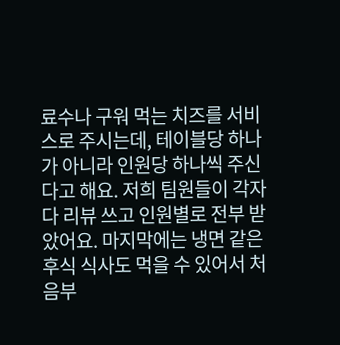료수나 구워 먹는 치즈를 서비스로 주시는데, 테이블당 하나가 아니라 인원당 하나씩 주신다고 해요. 저희 팀원들이 각자 다 리뷰 쓰고 인원별로 전부 받았어요. 마지막에는 냉면 같은 후식 식사도 먹을 수 있어서 처음부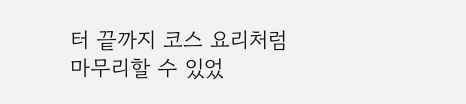터 끝까지 코스 요리처럼 마무리할 수 있었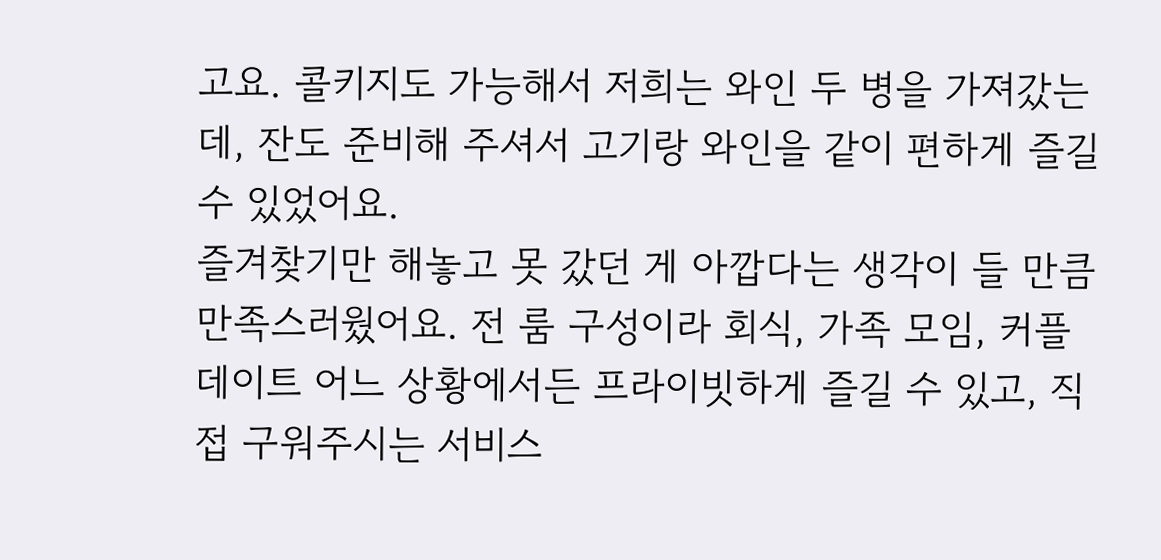고요. 콜키지도 가능해서 저희는 와인 두 병을 가져갔는데, 잔도 준비해 주셔서 고기랑 와인을 같이 편하게 즐길 수 있었어요.
즐겨찾기만 해놓고 못 갔던 게 아깝다는 생각이 들 만큼 만족스러웠어요. 전 룸 구성이라 회식, 가족 모임, 커플 데이트 어느 상황에서든 프라이빗하게 즐길 수 있고, 직접 구워주시는 서비스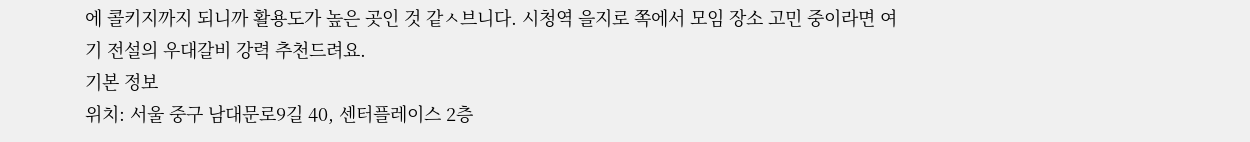에 콜키지까지 되니까 활용도가 높은 곳인 것 같ㅅ브니다. 시청역 을지로 쪽에서 모임 장소 고민 중이라면 여기 전설의 우대갈비 강력 추천드려요.
기본 정보
위치: 서울 중구 남대문로9길 40, 센터플레이스 2층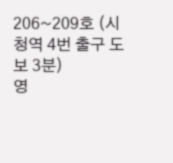206~209호 (시청역 4번 출구 도보 3분)
영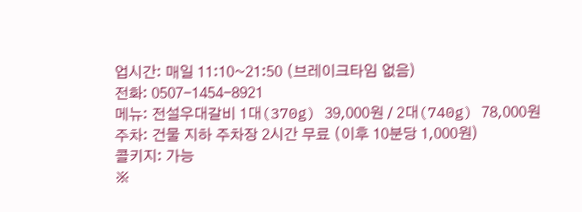업시간: 매일 11:10~21:50 (브레이크타임 없음)
전화: 0507-1454-8921
메뉴: 전설우대갈비 1대(370g) 39,000원 / 2대(740g) 78,000원
주차: 건물 지하 주차장 2시간 무료 (이후 10분당 1,000원)
콜키지: 가능
※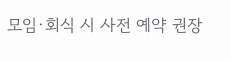모임·회식 시 사전 예약 권장